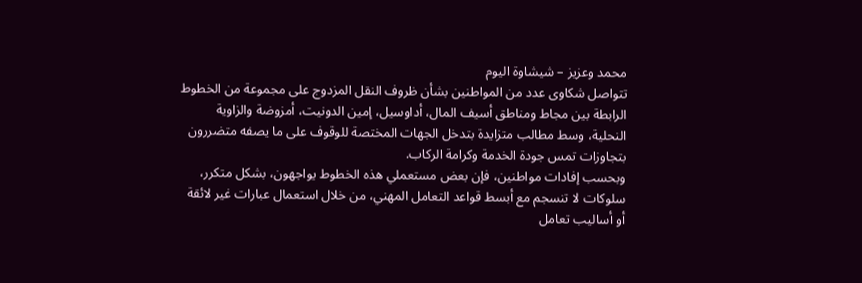محمد وعزيز – شيشاوة اليوم
تتواصل شكاوى عدد من المواطنين بشأن ظروف النقل المزدوج على مجموعة من الخطوط الرابطة بين مجاط ومناطق أسيف المال، أداوسيل، إمين الدونيت، أمزوضة والزاوية النحلية، وسط مطالب متزايدة بتدخل الجهات المختصة للوقوف على ما يصفه متضررون بتجاوزات تمس جودة الخدمة وكرامة الركاب.
وبحسب إفادات مواطنين، فإن بعض مستعملي هذه الخطوط يواجهون، بشكل متكرر، سلوكات لا تنسجم مع أبسط قواعد التعامل المهني، من خلال استعمال عبارات غير لائقة أو أساليب تعامل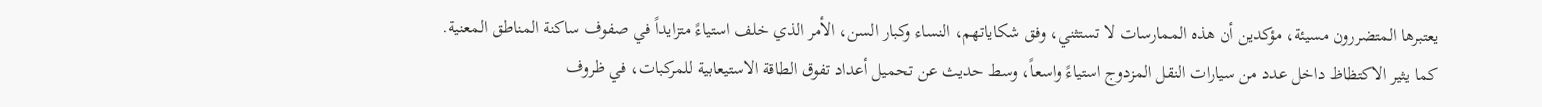يعتبرها المتضررون مسيئة، مؤكدين أن هذه الممارسات لا تستثني، وفق شكاياتهم، النساء وكبار السن، الأمر الذي خلف استياءً متزايداً في صفوف ساكنة المناطق المعنية.
كما يثير الاكتظاظ داخل عدد من سيارات النقل المزدوج استياءً واسعاً، وسط حديث عن تحميل أعداد تفوق الطاقة الاستيعابية للمركبات، في ظروف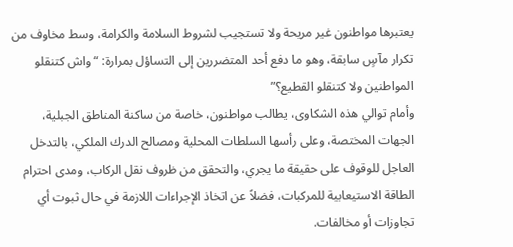يعتبرها مواطنون غير مريحة ولا تستجيب لشروط السلامة والكرامة، وسط مخاوف من تكرار مآسٍ سابقة، وهو ما دفع أحد المتضررين إلى التساؤل بمرارة: “واش كتنقلو المواطنين ولا كتنقلو القطيع؟”
وأمام توالي هذه الشكاوى، يطالب مواطنون، خاصة من ساكنة المناطق الجبلية، الجهات المختصة، وعلى رأسها السلطات المحلية ومصالح الدرك الملكي، بالتدخل العاجل للوقوف على حقيقة ما يجري، والتحقق من ظروف نقل الركاب، ومدى احترام الطاقة الاستيعابية للمركبات، فضلاً عن اتخاذ الإجراءات اللازمة في حال ثبوت أي تجاوزات أو مخالفات.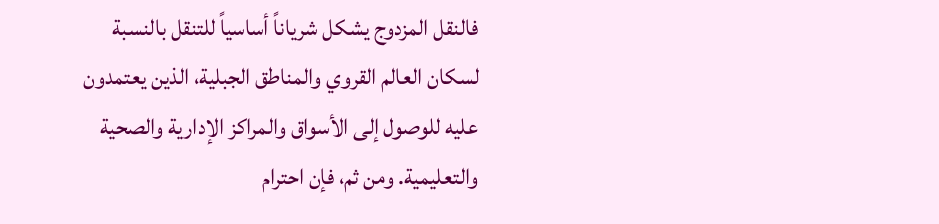فالنقل المزدوج يشكل شرياناً أساسياً للتنقل بالنسبة لسكان العالم القروي والمناطق الجبلية، الذين يعتمدون عليه للوصول إلى الأسواق والمراكز الإدارية والصحية والتعليمية. ومن ثم، فإن احترام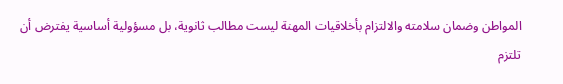المواطن وضمان سلامته والالتزام بأخلاقيات المهنة ليست مطالب ثانوية، بل مسؤولية أساسية يفترض أن تلتزم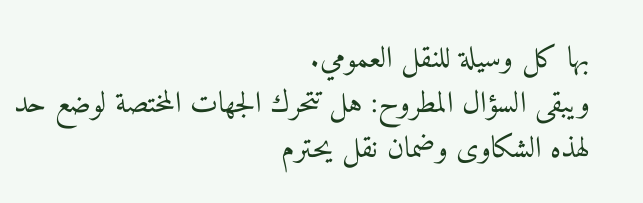بها كل وسيلة للنقل العمومي.
ويبقى السؤال المطروح: هل تتحرك الجهات المختصة لوضع حد لهذه الشكاوى وضمان نقل يحترم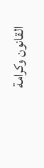القانون وكرامة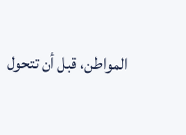المواطن، قبل أن تتحول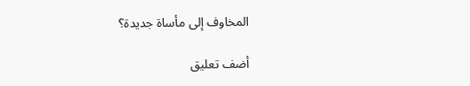المخاوف إلى مأساة جديدة؟

أضف تعليق